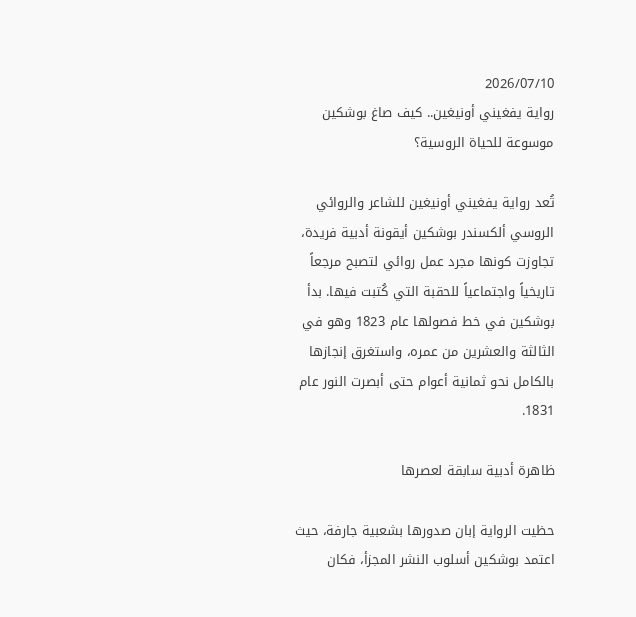2026/07/10
رواية يفغيني أونيغين.. كيف صاغ بوشكين موسوعة للحياة الروسية؟

تُعد رواية يفغيني أونيغين للشاعر والروائي الروسي ألكسندر بوشكين أيقونة أدبية فريدة، تجاوزت كونها مجرد عمل روائي لتصبح مرجعاً تاريخياً واجتماعياً للحقبة التي كُتبت فيها. بدأ بوشكين في خط فصولها عام 1823 وهو في الثالثة والعشرين من عمره، واستغرق إنجازها بالكامل نحو ثمانية أعوام حتى أبصرت النور عام 1831.

ظاهرة أدبية سابقة لعصرها

حظيت الرواية إبان صدورها بشعبية جارفة، حيث اعتمد بوشكين أسلوب النشر المجزأ، فكان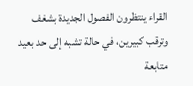القراء ينتظرون الفصول الجديدة بشغف وترقب كبيرين، في حالة تشبه إلى حد بعيد متابعة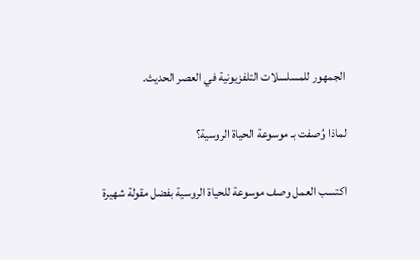الجمهور للمسلسلات التلفزيونية في العصر الحديث.

لماذا وُصفت بـ موسوعة الحياة الروسية؟

اكتسب العمل وصف موسوعة للحياة الروسية بفضل مقولة شهيرة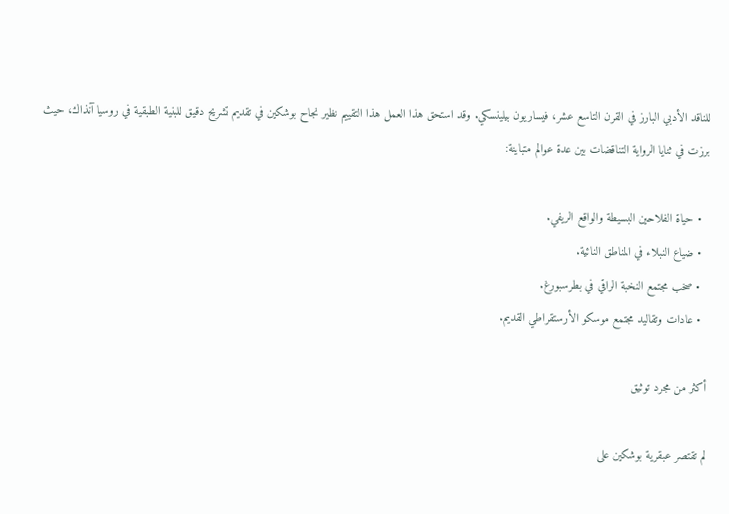للناقد الأدبي البارز في القرن التاسع عشر، فيساريون بيلينسكي. وقد استحق هذا العمل هذا التقييم نظير نجاح بوشكين في تقديم تشريح دقيق للبنية الطبقية في روسيا آنذاك، حيث برزت في ثنايا الرواية التناقضات بين عدة عوالم متباينة:

  • حياة الفلاحين البسيطة والواقع الريفي.
  • ضياع النبلاء في المناطق النائية.
  • صخب مجتمع النخبة الراقي في بطرسبورغ.
  • عادات وتقاليد مجتمع موسكو الأرستقراطي القديم.

أكثر من مجرد توثيق

لم تقتصر عبقرية بوشكين على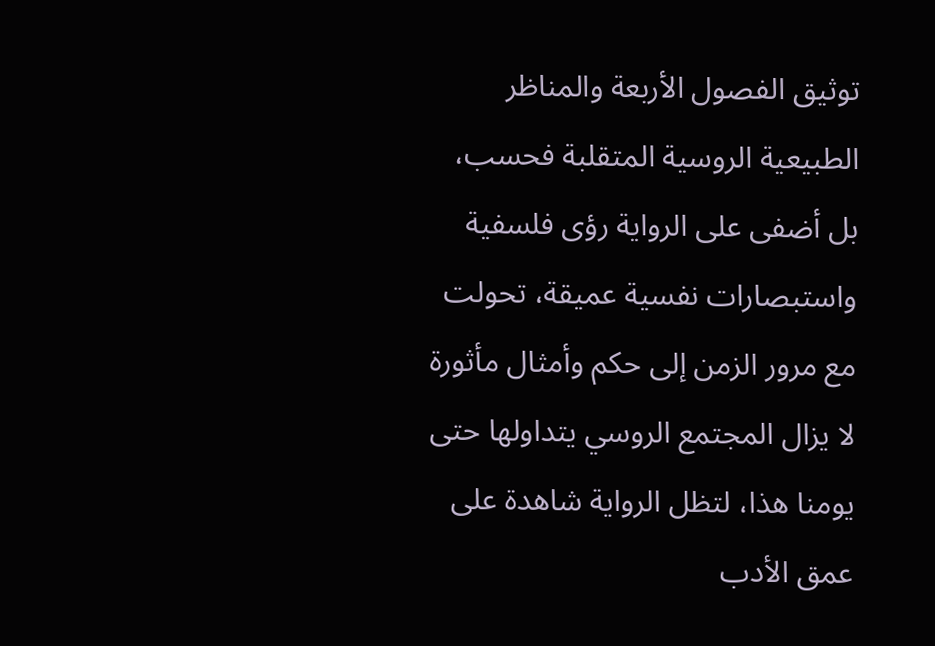توثيق الفصول الأربعة والمناظر الطبيعية الروسية المتقلبة فحسب، بل أضفى على الرواية رؤى فلسفية واستبصارات نفسية عميقة، تحولت مع مرور الزمن إلى حكم وأمثال مأثورة لا يزال المجتمع الروسي يتداولها حتى يومنا هذا، لتظل الرواية شاهدة على عمق الأدب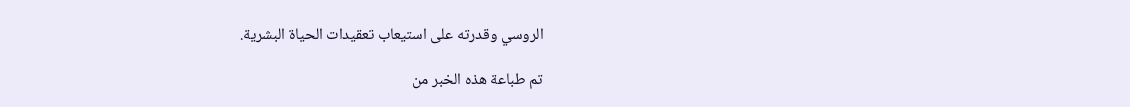الروسي وقدرته على استيعاب تعقيدات الحياة البشرية.

تم طباعة هذه الخبر من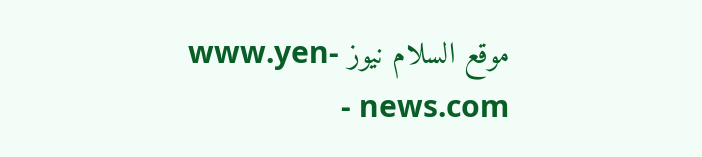موقع السلام نيوز www.yen-news.com -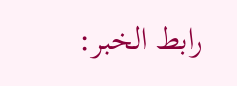رابط الخبر: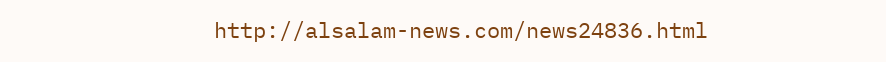http://alsalam-news.com/news24836.html